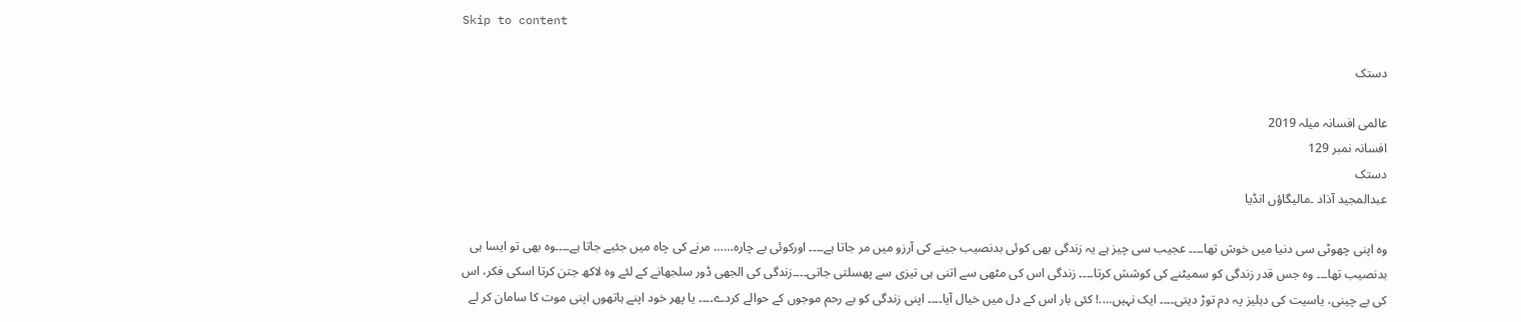Skip to content

دستک

عالمی افسانہ میلہ 2019
افسانہ نمبر 129
دستک
عبدالمجید آذاد ۔مالیگاؤں انڈیا

وہ اپنی چھوٹی سی دنیا میں خوش تھا۔۔۔۔ عجیب سی چیز ہے یہ زندگی بھی کوئی بدنصیب جینے کی آرزو میں مر جاتا ہے۔۔۔۔ اورکوئی بے چارہ…… مرنے کی چاہ میں جئیے جاتا ہے۔۔۔۔وہ بھی تو ایسا ہی بدنصیب تھا۔۔۔ وہ جس قدر زندگی کو سمیٹنے کی کوشش کرتا۔۔۔۔ زندگی اس کی مٹھی سے اتنی ہی تیزی سے پھسلتی جاتی۔۔۔۔زندگی کی الجھی ڈور سلجھانے کے لئے وہ لاکھ جتن کرتا اسکی فکر، اس کی بے چینی، یاسیت کی دہلیز پہ دم توڑ دیتی۔۔۔۔ ایک نہیں….! کئی بار اس کے دل میں خیال آیا۔۔۔۔ اپنی زندگی کو بے رحم موجوں کے حوالے کردے۔۔۔۔ یا پھر خود اپنے ہاتھوں اپنی موت کا سامان کر لے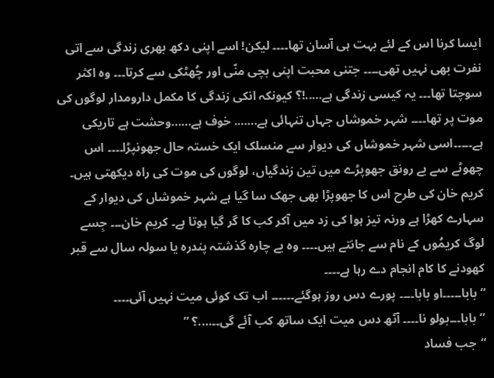ایسا کرنا اس کے لئے بہت ہی آسان تھا۔۔۔۔ لیکن! اسے اپنی دکھ بھری زندگی سے اتی نفرت بھی نہیں تھی۔۔۔۔ جتنی محبت اپنی بچی منّی اور چُھٹکی سے کرتا۔۔۔ وہ اکثر سوچتا تھا۔۔۔ یہ کیسی زندگی ہے…..!؟ کیونکہ انکی زندگی کا مکمل دارومدار لوگوں کی موت پر تھا۔۔۔۔ شہر خموشاں جہاں تنہائی ہے……. خوف ہے……وحشت ہے تاریکی ہے۔۔۔۔۔اسی شہر خموشاں کی دیوار سے منسلک ایک خستہ حال جھونپڑا۔۔۔۔ اس چھوٹے سے بے رونق جھوپڑے میں تین زندگیاں، لوگوں کی موت کی راہ دیکھتی ہیں۔ کریم خان کی طرح اس کا جھوپڑا بھی جھک سا گیا ہے شہر خموشاں کی دیوار کے سہارے کھڑا ہے ورنہ تیز ہوا کی زد میں آکر کب کا گر گیا ہوتا ہے۔ کریم خان۔۔۔ جِسے لوگ کریمُوں کے نام سے جانتے ہیں۔۔۔۔ وہ بے چارہ گذشتہ پندرہ یا سولہ سال سے قبر کھودنے کا کام انجام دے رہا ہے۔۔۔۔
“بابا۔۔۔۔۔او بابا۔۔۔۔ پورے دس روز ہوگئے۔۔۔۔۔۔ اب تک کوئی میت نہیں آئی۔۔۔۔
“بابا۔۔۔بولو نا۔۔۔۔ آٹھ دس میت ایک ساتھ کب آئے گی۔۔….؟ ”
“جب فساد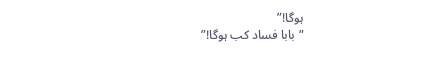ہوگا!”
“بابا فساد کب ہوگا!”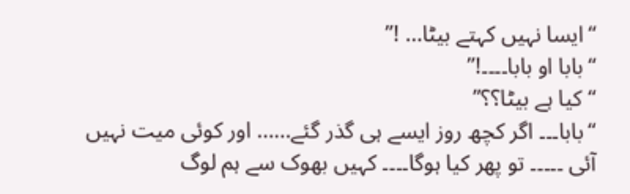“ایسا نہیں کہتے بیٹا… !”
“بابا او بابا۔۔۔۔!”
“کیا ہے بیٹا؟؟”
“بابا۔۔۔ اگر کچھ روز ایسے ہی گذر گئے…… اور کوئی میت نہیں آئی ۔۔۔۔۔ تو پھر کیا ہوگا۔۔۔۔ کہیں بھوک سے ہم لوگ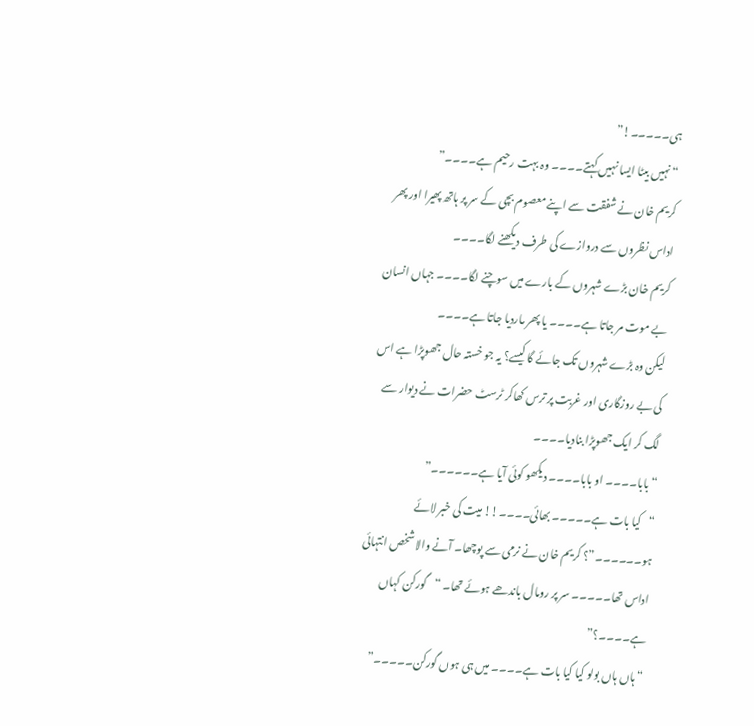ہی۔۔۔۔۔!”
“نہیں بیٹا ایسا نہیں کہتے۔۔۔۔ وہ بہت رحیم ہے۔۔۔۔”
کریم خان نے شفقت سے اپنے معصوم بچی کے سر پر ہاتھ پھیرا اور پھر اداس نظروں سے دروازے کی طرف دیکھنے لگا۔۔۔۔
کریم خان بڑے شہروں کے بارے میں سوچنے لگا۔۔۔۔ جہاں انسان بے موت مر جاتا ہے۔۔۔۔ یا پھر ماردیا جاتا ہے۔۔۔۔
لیکن وہ بڑے شہروں تک جائے گا کیسے؟ یہ جو خستہ حال جھوپڑا ہے اس کی بے روزگاری اور غربت پر ترس کھاکر ٹرسٹ حضرات نے دیوار سے لگ کر ایک جھوپڑا بنادیا۔۔۔۔
“بابا۔۔۔۔ او بابا۔۔۔۔ دیکھو کوئی آیا ہے۔۔۔۔۔۔”
“کیا بات ہے۔۔۔۔۔ بھائی۔۔۔۔!! میت کی خبر لائے ہو۔۔۔۔۔۔”؟ کریم خان نے نرمی سے پوچھا۔ آنے والا شخص انتہائی اداس تھا۔۔۔۔۔ سر پر رومال باندھے ہوئے تھا۔ “گورکن کہاں ہے۔۔۔۔؟”
“ہاں ہاں بولو کیا کیا بات ہے۔۔۔۔ میں ہی ہوں گورکن۔۔۔۔۔”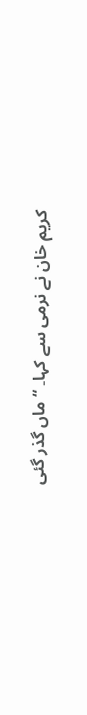کریم خان نے نرمی سے کہا۔ “ماں گذر گئی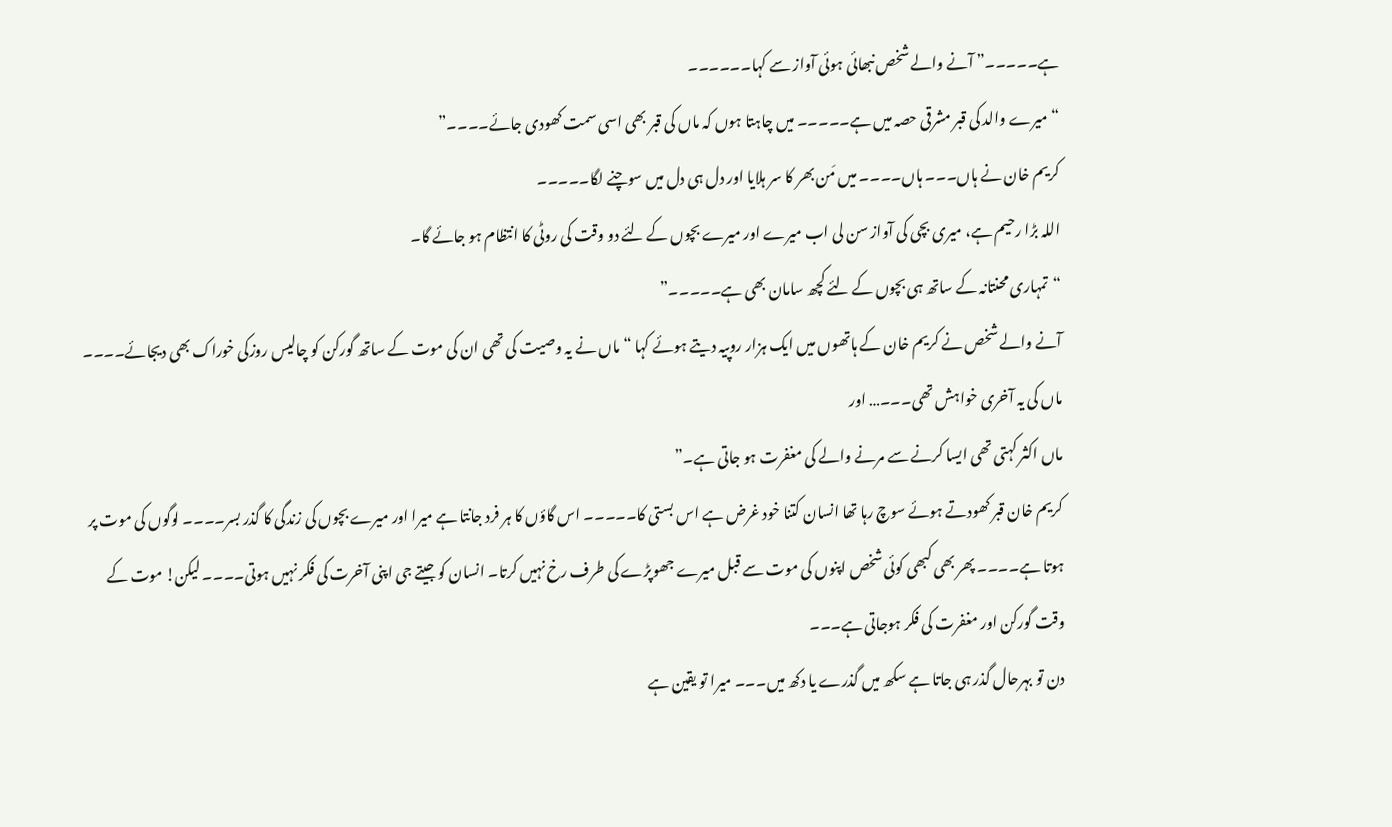ہے۔۔۔۔۔” آنے والے شخص نبھائی ہوئی آواز سے کہا۔۔۔۔۔۔
“میرے والد کی قبر مشرقی حصہ میں ہے۔۔۔۔۔ میں چاہتا ہوں کہ ماں کی قبر بھی اسی سمت کھودی جائے۔۔۔۔”
کریم خان نے ہاں۔۔۔ ہاں۔۔۔۔ میں مَن بھر کا سر ہلایا اور دل ہی دل میں سوچنے لگا۔۔۔۔۔
اللہ بڑا رحیم ہے، میری بچی کی آواز سن لی اب میرے اور میرے بچوں کے لئے دو وقت کی روٹی کا انتظام ہو جائے گا۔
“تمہاری محنتانہ کے ساتھ ہی بچوں کے لئے کچھ سامان بھی ہے۔۔۔۔۔”
آنے والے شخص نے کریم خان کے ہاتھوں میں ایک ہزار روپیہ دیتے ہوئے کہا “ماں نے یہ وصیت کی تھی ان کی موت کے ساتھ گورکن کو چالیس روزکی خوراک بھی دیجائے۔۔۔۔ ماں کی یہ آخری خواہش تھی۔۔۔… اور
ماں اکثر کہتی تھی ایسا کرنے سے مرنے والے کی مغفرت ہو جاتی ہے۔”
کریم خان قبر کھودتے ہوئے سوچ رہا تھا انسان کتنا خود غرض ہے اس بستی کا۔۔۔۔۔ اس گاؤں کا ہر فرد جانتا ہے میرا اور میرے بچوں کی زندگی کا گذر بسر۔۔۔۔ لوگوں کی موت پر ہوتا ہے۔۔۔۔ پھر بھی کبھی کوئی شخص اپنوں کی موت سے قبل میرے جھوپڑے کی طرف رخ نہیں کرتا۔ انسان کو جیتے جی اپنی آخرت کی فکر نہیں ہوتی۔۔۔۔ لیکن! موت کے وقت گورکن اور مغفرت کی فکر ہوجاتی ہے۔۔۔
دن تو بہرحال گذر ہی جاتا ہے سکھ میں گذرے یا دکھ میں۔۔۔ میرا تو یقین ہے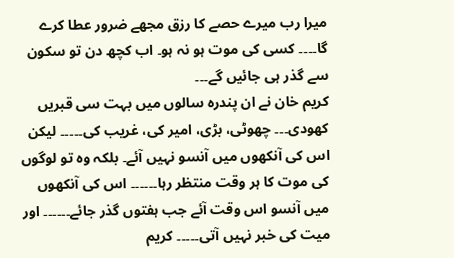میرا رب میرے حصے کا رزق مجھے ضرور عطا کرے گا۔۔۔۔ کسی کی موت ہو نہ ہو۔ اب کچھ دن تو سکون سے گذر ہی جائیں گے۔۔۔
کریم خان نے ان پندرہ سالوں میں بہت سی قبریں کھودی۔۔۔ چھوٹی، بڑی، امیر کی، غریب کی۔۔۔۔۔ لیکن اس کی آنکھوں میں آنسو نہیں آئے۔ بلکہ وہ تو لوگوں کی موت کا ہر وقت منتظر رہا۔۔۔۔۔۔ اس کی آنکھوں میں آنسو اس وقت آئے جب ہفتوں گذر جائے۔۔۔۔۔۔ اور میت کی خبر نہیں آتی۔۔۔۔۔ کریم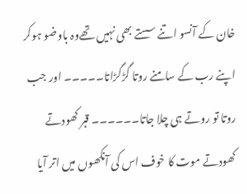خان کے آنسو اتنے سستے بھی نہیں تھےوہ باوضو ہوکر اپنے رب کے سامنے روتا گڑگڑاتا۔۔۔۔۔ اور جب روتا تو روتے ہی چلا جاتا۔۔۔۔۔۔ قبر کھودتے کھودتے موت کا خوف اس کی آنکھوں میں اتر آیا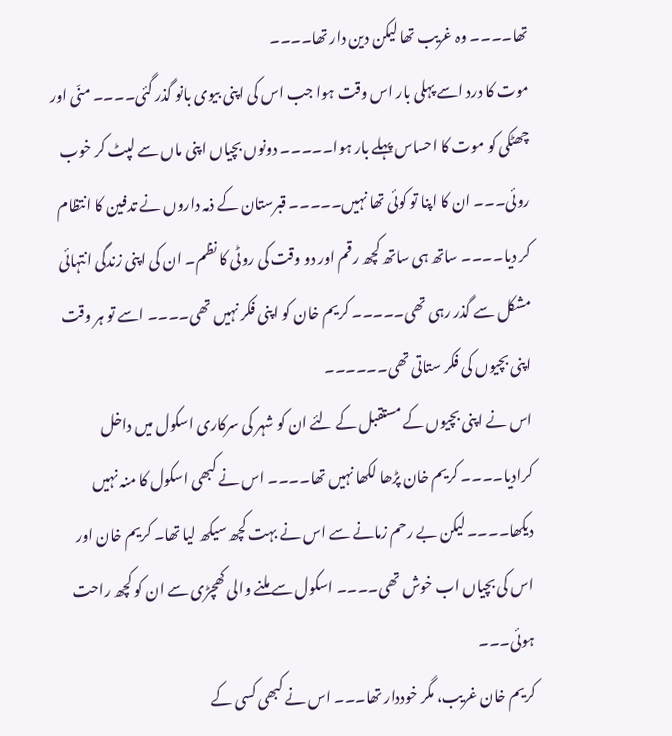تھا۔۔۔۔ وہ غریب تھا لیکن دین دار تھا۔۔۔۔
موت کا درد اسے پہلی بار اس وقت ہوا جب اس کی اپنی بیوی بانو گذر گئی۔۔۔۔ منّی اور چھٹکی کو موت کا احساس پہلے بار ہوا۔۔۔۔۔ دونوں بچیاں اپنی ماں سے لپٹ کر خوب روئی۔۔۔ ان کا اپنا تو کوئی تھا نہیں۔۔۔۔۔ قبرستان کے ذمہ داروں نے تدفین کا انتظام کر دیا۔۔۔۔ ساتھ ہی ساتھ کچھ رقم اور دو وقت کی روٹی کا نظم۔ ان کی اپنی زندگی انتہائی مشکل سے گذر رہی تھی۔۔۔۔۔ کریم خان کو اپنی فکر نہیں تھی۔۔۔۔ اسے تو ہر وقت اپنی بچیوں کی فکر ستاتی تھی۔۔۔۔۔۔
اس نے اپنی بچیوں کے مستقبل کے لئے ان کو شہر کی سرکاری اسکول میں داخل کرادیا۔۔۔۔ کریم خان پڑھا لکھا نہیں تھا۔۔۔۔ اس نے کبھی اسکول کا منہ نہیں دیکھا۔۔۔۔ لیکن بے رحم زمانے سے اس نے بہت کچھ سیکھ لیا تھا۔ کریم خان اور اس کی بچیاں اب خوش تھی۔۔۔۔ اسکول سے ملنے والی کھچڑی سے ان کو کچھ راحت ہوئی۔۔۔
کریم خان غریب، مگر خوددار تھا۔۔۔ اس نے کبھی کسی کے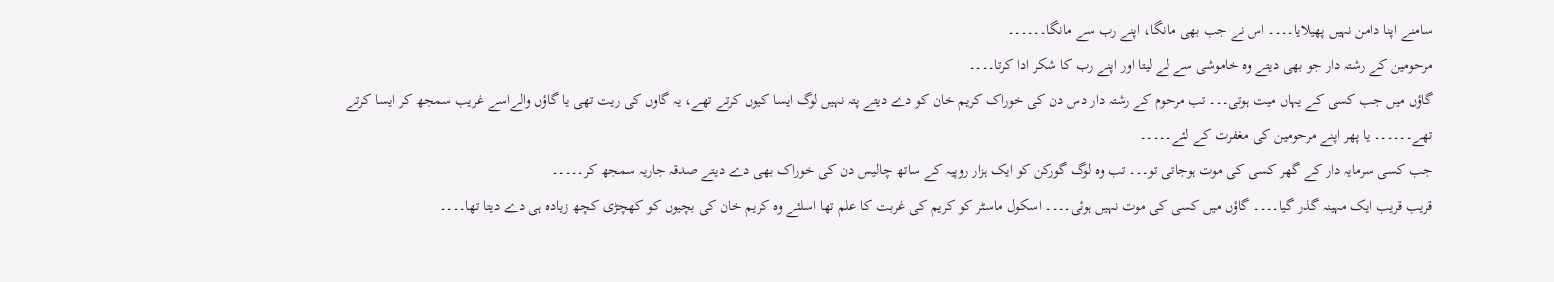سامنے اپنا دامن نہیں پھیلایا۔۔۔۔ اس نے جب بھی مانگا، اپنے رب سے مانگا۔۔۔۔۔۔
مرحومین کے رشتہ دار جو بھی دیتے وہ خاموشی سے لے لیتا اور اپنے رب کا شکر ادا کرتا۔۔۔۔
گاؤں میں جب کسی کے یہاں میت ہوتی۔۔۔ تب مرحوم کے رشتہ دار دس دن کی خوراک کریم خان کو دے دیتے پتہ نہیں لوگ ایسا کیوں کرتے تھے، یہ گاوں کی ریت تھی یا گاؤں والےاسے غریب سمجھ کر ایسا کرتے تھے۔۔۔۔۔۔ یا پھر اپنے مرحومین کی مغفرت کے لئے۔۔۔۔۔
جب کسی سرمایہ دار کے گھر کسی کی موت ہوجاتی تو۔۔۔ تب وہ لوگ گورکن کو ایک ہزار روپیہ کے ساتھ چالیس دن کی خوراک بھی دے دیتے صدقہ جاریہ سمجھ کر۔۔۔۔۔
قریب قریب ایک مہینہ گذر گیا۔۔۔۔ گاؤں میں کسی کی موت نہیں ہوئی۔۔۔۔ اسکول ماسٹر کو کریم کی غربت کا علم تھا اسلئے وہ کریم خان کی بچیوں کو کھچڑی کچھ زیادہ ہی دے دیتا تھا۔۔۔۔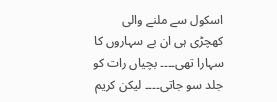اسکول سے ملنے والی کھچڑی ہی ان بے سہاروں کا سہارا تھی۔۔۔۔ بچیاں رات کو جلد سو جاتی۔۔۔۔ لیکن کریم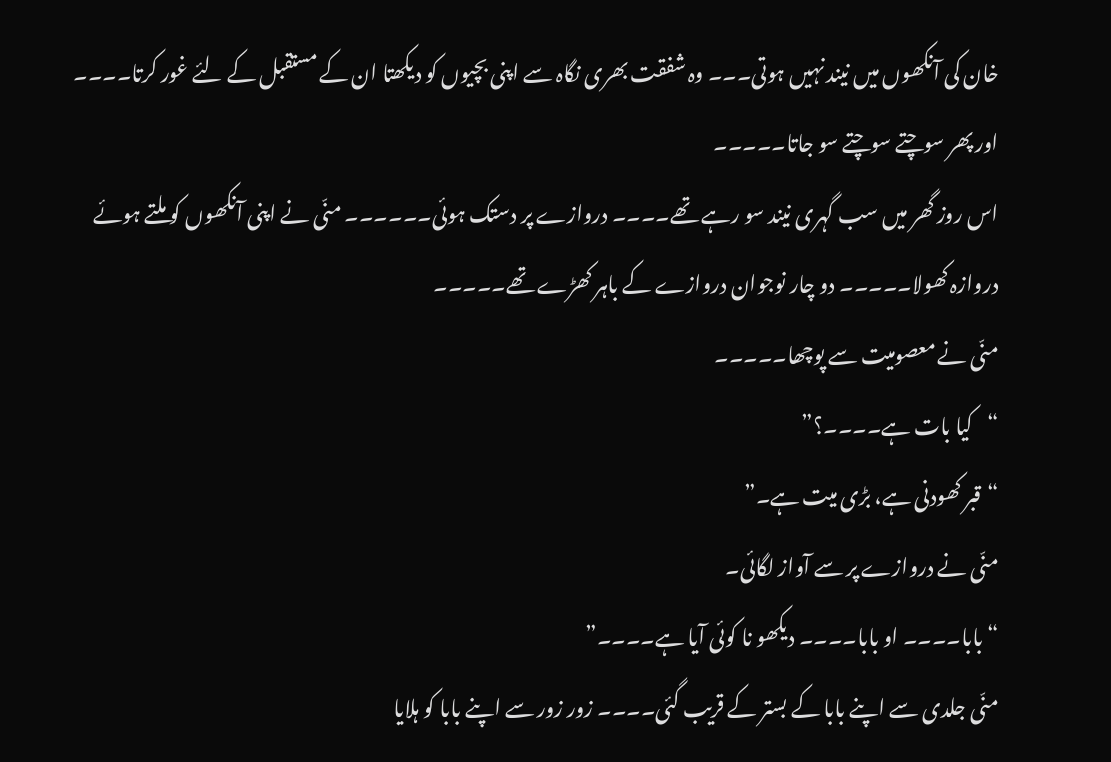خان کی آنکھوں میں نیند نہیں ہوتی۔۔۔ وہ شفقت بھری نگاہ سے اپنی بچیوں کو دیکھتا ان کے مستقبل کے لئے غور کرتا۔۔۔۔ اور پھر سوچتے سوچتے سو جاتا۔۔۔۔۔
اس روز گھر میں سب گہری نیند سو رہے تھے۔۔۔۔ دروازے پر دستک ہوئی۔۔۔۔۔۔ منّی نے اپنی آنکھوں کو ملتے ہوئے دروازہ کھولا۔۔۔۔۔ دو چار نوجوان دروازے کے باہر کھڑے تھے۔۔۔۔۔
منّی نے معصومیت سے پوچھا۔۔۔۔۔
“کیا بات ہے۔۔۔۔؟”
“قبر کھودنی ہے، بڑی میت ہے۔”
منّی نے دروازے پر سے آواز لگائی۔
“بابا۔۔۔۔ او بابا۔۔۔۔ دیکھو نا کوئی آیا ہے۔۔۔۔”
منّی جلدی سے اپنے بابا کے بستر کے قریب گئی۔۔۔۔ زور زور سے اپنے بابا کو ہلایا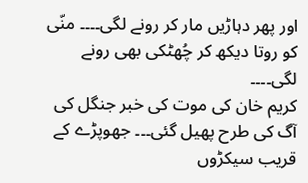اور پھر دہاڑیں مار کر رونے لگی۔۔۔۔ منّی کو روتا دیکھ کر چُھٹکی بھی رونے لگی۔۔۔۔
کریم خان کی موت کی خبر جنگل کی آگ کی طرح پھیل گئی۔۔۔ جھوپڑے کے قریب سیکڑوں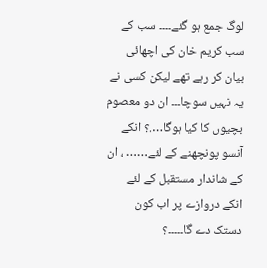لوگ جمع ہو گئے۔۔۔۔ سب کے سب کریم خان کی اچھائی بیان کر رہے تھے لیکن کسی نے یہ نہیں سوچا۔۔۔ ان دو معصوم بچیوں کا کیا ہوگا….؟ انکے آنسو پونچھنے کے لئے…… ، ان کے شاندار مستقبل کے لئے انکے دروازے پر اب کون دستک دے گا۔۔۔۔۔؟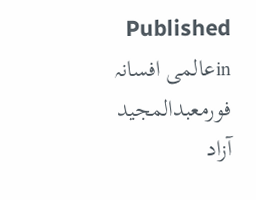Published inعالمی افسانہ فورمعبدالمجید آزاد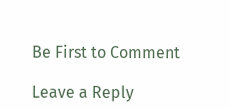Be First to Comment

Leave a Reply